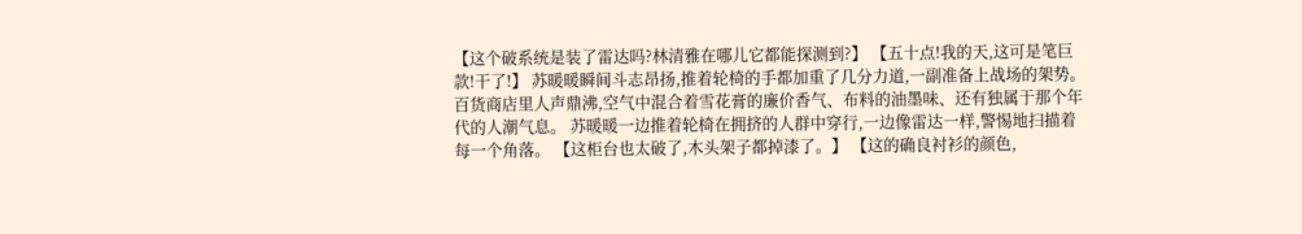【这个破系统是装了雷达吗?林清雅在哪儿它都能探测到?】 【五十点!我的天,这可是笔巨款!干了!】 苏暖暖瞬间斗志昂扬,推着轮椅的手都加重了几分力道,一副准备上战场的架势。 百货商店里人声鼎沸,空气中混合着雪花膏的廉价香气、布料的油墨味、还有独属于那个年代的人潮气息。 苏暖暖一边推着轮椅在拥挤的人群中穿行,一边像雷达一样,警惕地扫描着每一个角落。 【这柜台也太破了,木头架子都掉漆了。】 【这的确良衬衫的颜色,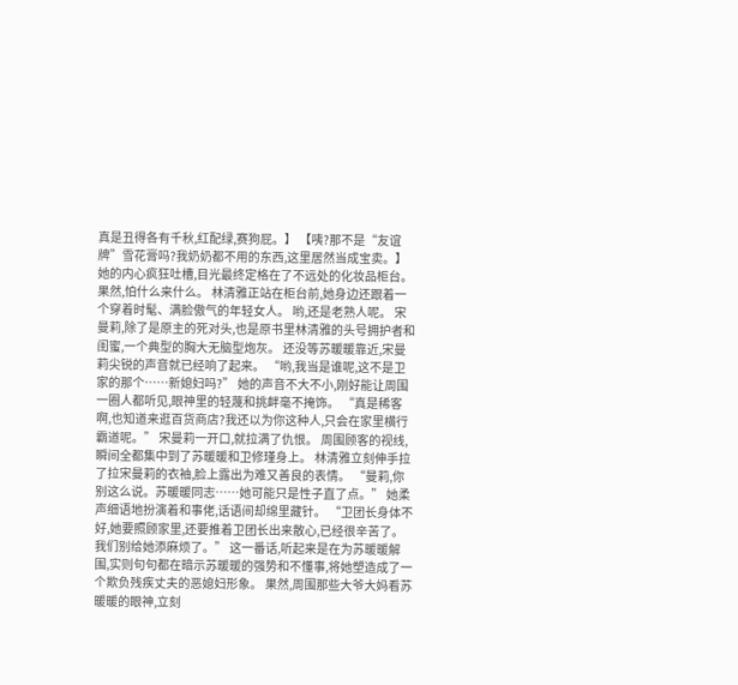真是丑得各有千秋,红配绿,赛狗屁。】 【咦?那不是“友谊牌”雪花膏吗?我奶奶都不用的东西,这里居然当成宝卖。】 她的内心疯狂吐槽,目光最终定格在了不远处的化妆品柜台。 果然,怕什么来什么。 林清雅正站在柜台前,她身边还跟着一个穿着时髦、满脸傲气的年轻女人。 哟,还是老熟人呢。 宋曼莉,除了是原主的死对头,也是原书里林清雅的头号拥护者和闺蜜,一个典型的胸大无脑型炮灰。 还没等苏暖暖靠近,宋曼莉尖锐的声音就已经响了起来。 “哟,我当是谁呢,这不是卫家的那个……新媳妇吗?” 她的声音不大不小,刚好能让周围一圈人都听见,眼神里的轻蔑和挑衅毫不掩饰。 “真是稀客啊,也知道来逛百货商店?我还以为你这种人,只会在家里横行霸道呢。” 宋曼莉一开口,就拉满了仇恨。 周围顾客的视线,瞬间全都集中到了苏暖暖和卫修瑾身上。 林清雅立刻伸手拉了拉宋曼莉的衣袖,脸上露出为难又善良的表情。 “曼莉,你别这么说。苏暖暖同志……她可能只是性子直了点。” 她柔声细语地扮演着和事佬,话语间却绵里藏针。 “卫团长身体不好,她要照顾家里,还要推着卫团长出来散心,已经很辛苦了。我们别给她添麻烦了。” 这一番话,听起来是在为苏暖暖解围,实则句句都在暗示苏暖暖的强势和不懂事,将她塑造成了一个欺负残疾丈夫的恶媳妇形象。 果然,周围那些大爷大妈看苏暖暖的眼神,立刻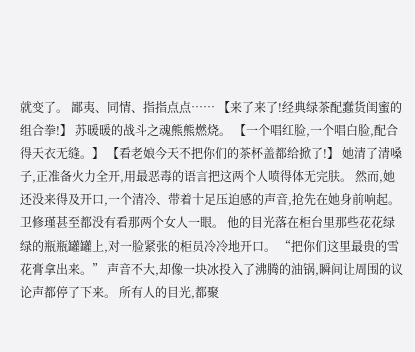就变了。 鄙夷、同情、指指点点…… 【来了来了!经典绿茶配蠢货闺蜜的组合拳!】 苏暖暖的战斗之魂熊熊燃烧。 【一个唱红脸,一个唱白脸,配合得天衣无缝。】 【看老娘今天不把你们的茶杯盖都给掀了!】 她清了清嗓子,正准备火力全开,用最恶毒的语言把这两个人喷得体无完肤。 然而,她还没来得及开口,一个清冷、带着十足压迫感的声音,抢先在她身前响起。 卫修瑾甚至都没有看那两个女人一眼。 他的目光落在柜台里那些花花绿绿的瓶瓶罐罐上,对一脸紧张的柜员冷冷地开口。 “把你们这里最贵的雪花膏拿出来。” 声音不大,却像一块冰投入了沸腾的油锅,瞬间让周围的议论声都停了下来。 所有人的目光,都聚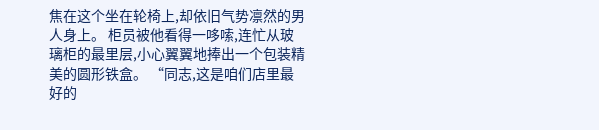焦在这个坐在轮椅上,却依旧气势凛然的男人身上。 柜员被他看得一哆嗦,连忙从玻璃柜的最里层,小心翼翼地捧出一个包装精美的圆形铁盒。 “同志,这是咱们店里最好的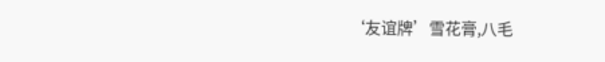‘友谊牌’雪花膏,八毛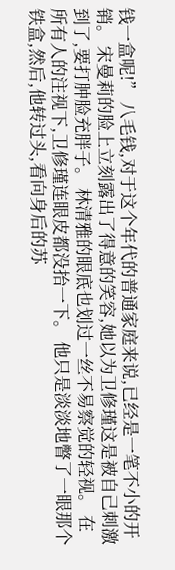钱一盒呢!” 八毛钱,对于这个年代的普通家庭来说,已经是一笔不小的开销。 宋曼莉的脸上立刻露出了得意的笑容,她以为卫修瑾这是被自己刺激到了,要打肿脸充胖子。 林清雅的眼底也划过一丝不易察觉的轻视。 在所有人的注视下,卫修瑾连眼皮都没抬一下。 他只是淡淡地瞥了一眼那个铁盒,然后,他转过头,看向身后的苏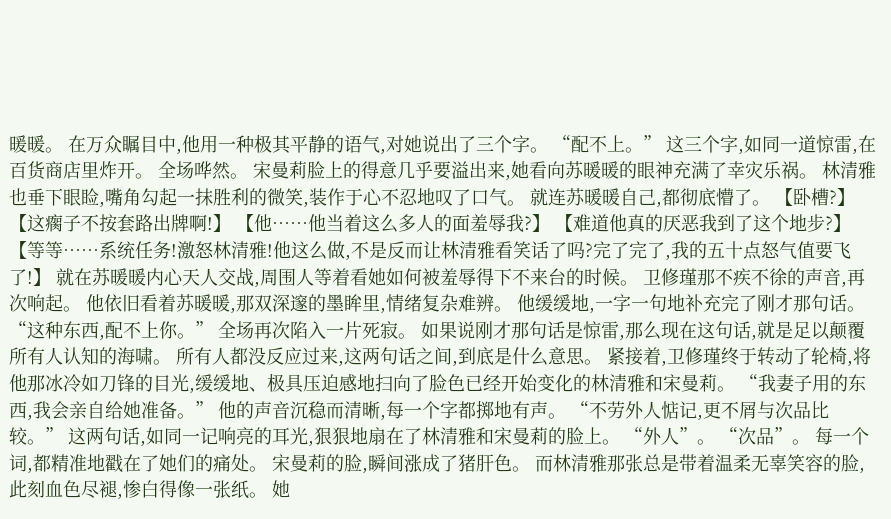暖暖。 在万众瞩目中,他用一种极其平静的语气,对她说出了三个字。 “配不上。” 这三个字,如同一道惊雷,在百货商店里炸开。 全场哗然。 宋曼莉脸上的得意几乎要溢出来,她看向苏暖暖的眼神充满了幸灾乐祸。 林清雅也垂下眼睑,嘴角勾起一抹胜利的微笑,装作于心不忍地叹了口气。 就连苏暖暖自己,都彻底懵了。 【卧槽?】 【这瘸子不按套路出牌啊!】 【他……他当着这么多人的面羞辱我?】 【难道他真的厌恶我到了这个地步?】 【等等……系统任务!激怒林清雅!他这么做,不是反而让林清雅看笑话了吗?完了完了,我的五十点怒气值要飞了!】 就在苏暖暖内心天人交战,周围人等着看她如何被羞辱得下不来台的时候。 卫修瑾那不疾不徐的声音,再次响起。 他依旧看着苏暖暖,那双深邃的墨眸里,情绪复杂难辨。 他缓缓地,一字一句地补充完了刚才那句话。 “这种东西,配不上你。” 全场再次陷入一片死寂。 如果说刚才那句话是惊雷,那么现在这句话,就是足以颠覆所有人认知的海啸。 所有人都没反应过来,这两句话之间,到底是什么意思。 紧接着,卫修瑾终于转动了轮椅,将他那冰冷如刀锋的目光,缓缓地、极具压迫感地扫向了脸色已经开始变化的林清雅和宋曼莉。 “我妻子用的东西,我会亲自给她准备。” 他的声音沉稳而清晰,每一个字都掷地有声。 “不劳外人惦记,更不屑与次品比较。” 这两句话,如同一记响亮的耳光,狠狠地扇在了林清雅和宋曼莉的脸上。 “外人”。 “次品”。 每一个词,都精准地戳在了她们的痛处。 宋曼莉的脸,瞬间涨成了猪肝色。 而林清雅那张总是带着温柔无辜笑容的脸,此刻血色尽褪,惨白得像一张纸。 她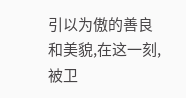引以为傲的善良和美貌,在这一刻,被卫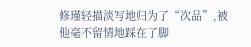修瑾轻描淡写地归为了“次品”,被他毫不留情地踩在了脚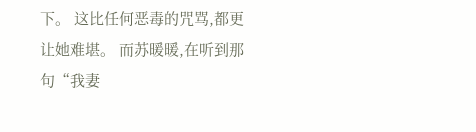下。 这比任何恶毒的咒骂,都更让她难堪。 而苏暖暖,在听到那句“我妻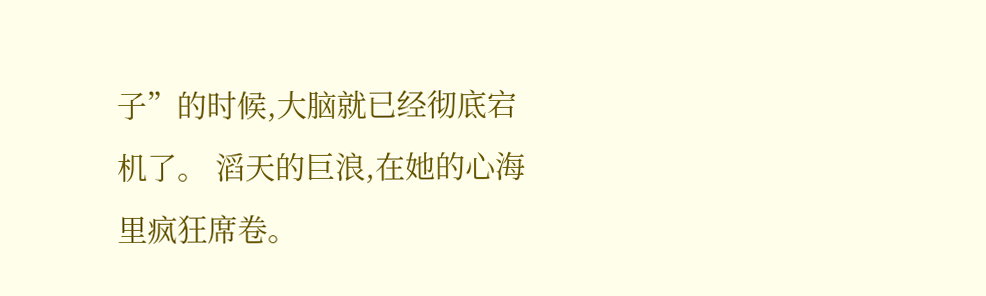子”的时候,大脑就已经彻底宕机了。 滔天的巨浪,在她的心海里疯狂席卷。